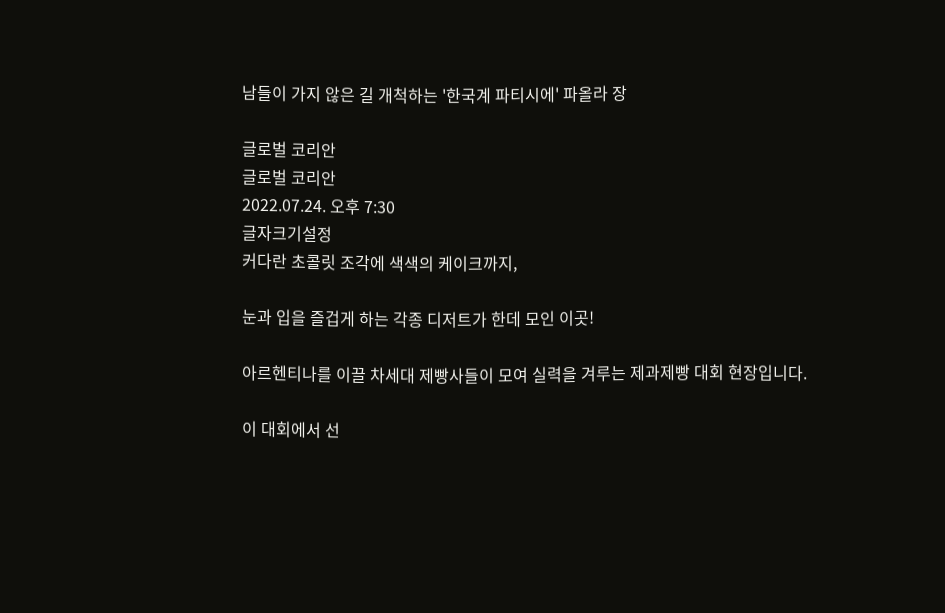남들이 가지 않은 길 개척하는 '한국계 파티시에' 파올라 장

글로벌 코리안
글로벌 코리안
2022.07.24. 오후 7:30
글자크기설정
커다란 초콜릿 조각에 색색의 케이크까지,

눈과 입을 즐겁게 하는 각종 디저트가 한데 모인 이곳!

아르헨티나를 이끌 차세대 제빵사들이 모여 실력을 겨루는 제과제빵 대회 현장입니다.

이 대회에서 선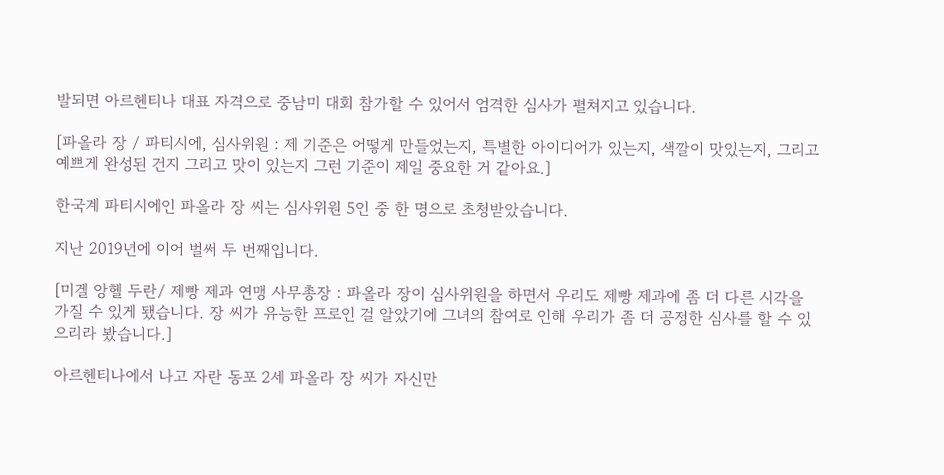발되면 아르헨티나 대표 자격으로 중남미 대회 참가할 수 있어서 엄격한 심사가 펼쳐지고 있습니다.

[파올라 장 / 파티시에, 심사위원 : 제 기준은 어떻게 만들었는지, 특별한 아이디어가 있는지, 색깔이 맛있는지, 그리고 예쁘게 완성된 건지 그리고 맛이 있는지 그런 기준이 제일 중요한 거 같아요.]

한국계 파티시에인 파올라 장 씨는 심사위원 5인 중 한 명으로 초청받았습니다.

지난 2019년에 이어 벌써 두 번째입니다.

[미겔 앙헬 두란/ 제빵 제과 연맹 사무총장 : 파올라 장이 심사위원을 하면서 우리도 제빵 제과에 좀 더 다른 시각을 가질 수 있게 됐습니다. 장 씨가 유능한 프로인 걸 알았기에 그녀의 참여로 인해 우리가 좀 더 공정한 심사를 할 수 있으리라 봤습니다.]

아르헨티나에서 나고 자란 동포 2세 파올라 장 씨가 자신만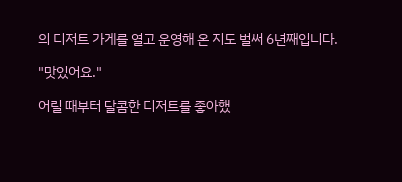의 디저트 가게를 열고 운영해 온 지도 벌써 6년째입니다.

"맛있어요."

어릴 때부터 달콤한 디저트를 좋아했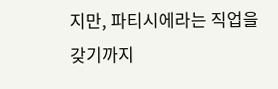지만, 파티시에라는 직업을 갖기까지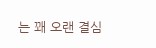는 꽤 오랜 결심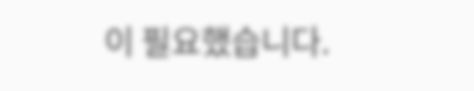이 필요했습니다.